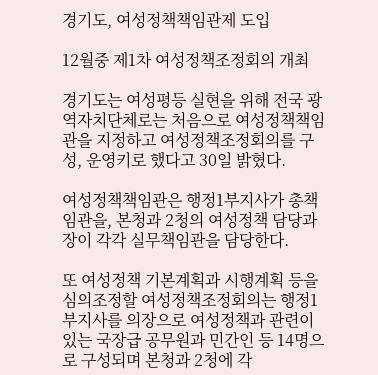경기도, 여성정책책임관제 도입

12월중 제1차 여성정책조정회의 개최

경기도는 여성평등 실현을 위해 전국 광역자치단체로는 처음으로 여성정책책임관을 지정하고 여성정책조정회의를 구성, 운영키로 했다고 30일 밝혔다.

여성정책책임관은 행정1부지사가 총책임관을, 본청과 2청의 여성정책 담당과장이 각각 실무책임관을 담당한다.

또 여성정책 기본계획과 시행계획 등을 심의조정할 여성정책조정회의는 행정1부지사를 의장으로 여성정책과 관련이 있는 국장급 공무원과 민간인 등 14명으로 구성되며 본청과 2청에 각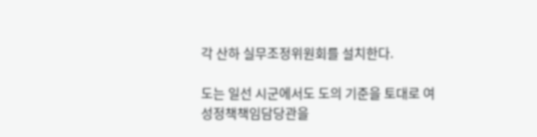각 산하 실무조정위원회를 설치한다.

도는 일선 시군에서도 도의 기준을 토대로 여성정책책임담당관을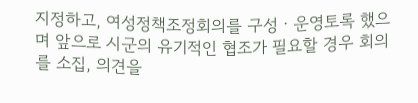지정하고, 여성정책조정회의를 구성ㆍ운영토록 했으며 앞으로 시군의 유기적인 협조가 필요할 경우 회의를 소집, 의견을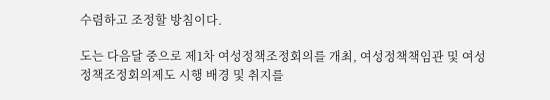수렴하고 조정할 방침이다.

도는 다음달 중으로 제1차 여성정책조정회의를 개최, 여성정책책임관 및 여성정책조정회의제도 시행 배경 및 취지를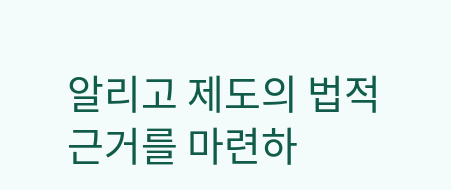알리고 제도의 법적 근거를 마련하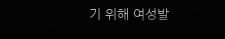기 위해 여성발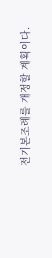전기본조례를 개정할 계획이다.